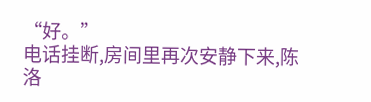“好。”
电话挂断,房间里再次安静下来,陈洛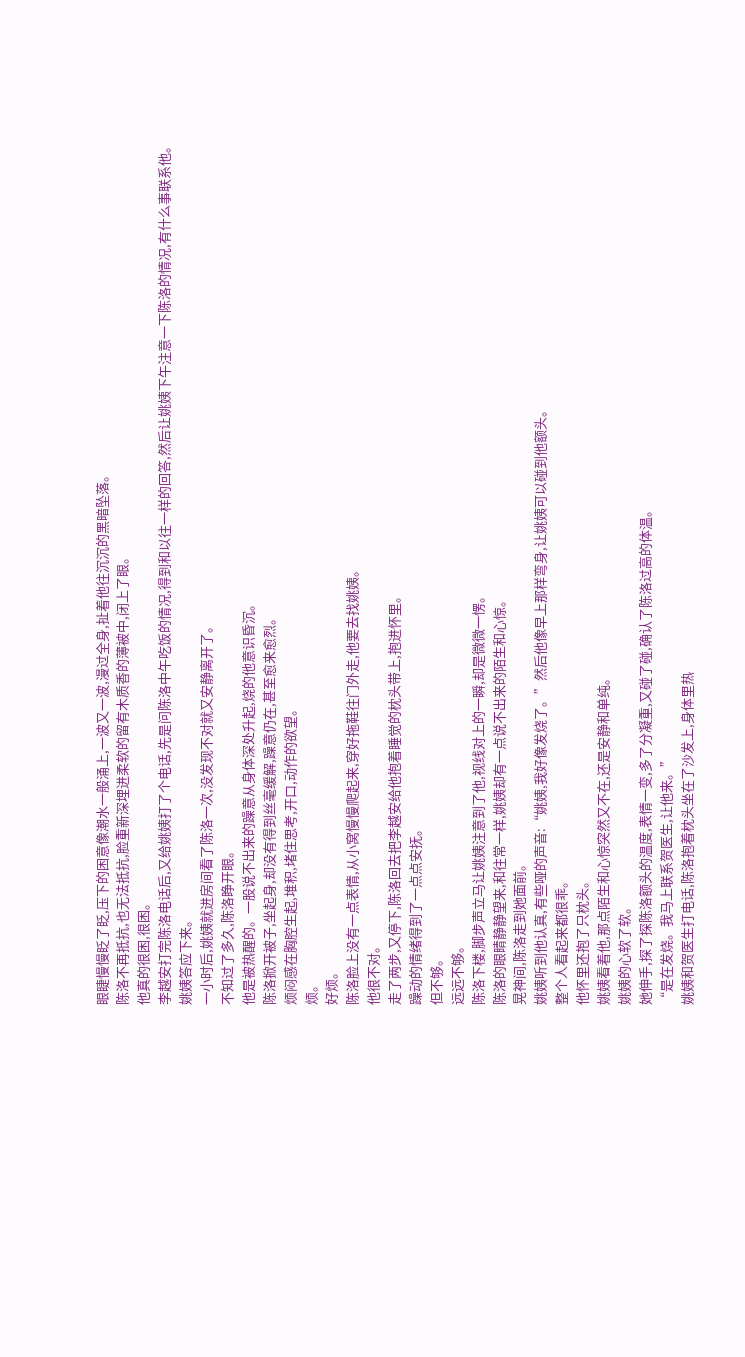眼睫慢慢眨了眨,压下的困意像潮水一般涌上,一波又一波,漫过全身,扯着他往沉沉的黑暗坠落。
陈洛不再抵抗,也无法抵抗,脸重新深埋进柔软的留有木质香的薄被中,闭上了眼。
他真的很困,很困。
李越安打完陈洛电话后,又给姚姨打了个电话,先是问陈洛中午吃饭的情况,得到和以往一样的回答,然后让姚姨下午注意一下陈洛的情况,有什么事联系他。
姚姨答应下来。
一小时后,姚姨就进房间看了陈洛一次,没发现不对就又安静离开了。
不知过了多久,陈洛睁开眼。
他是被热醒的。一股说不出来的躁意从身体深处升起,烧的他意识昏沉。
陈洛掀开被子,坐起身,却没有得到丝毫缓解,躁意仍在,甚至愈来愈烈。
烦闷感在胸腔生起,堆积,堵住思考,开口,动作的欲望。
烦。
好烦。
陈洛脸上没有一点表情,从小窝慢慢爬起来,穿好拖鞋往门外走,他要去找姚姨。
他很不对。
走了两步,又停下,陈洛回去把李越安给他抱着睡觉的枕头带上,抱进怀里。
躁动的情绪得到了一点点安抚。
但不够。
远远不够。
陈洛下楼,脚步声立马让姚姨注意到了他,视线对上的一瞬,却是微微一愣。
陈洛的眼睛静静望来,和往常一样,姚姨却有一点说不出来的陌生和心惊。
晃神间,陈洛走到她面前。
姚姨听到他认真,有些哑的声音:“姚姨,我好像发烧了。”然后他像早上那样弯身,让姚姨可以碰到他额头。
整个人看起来都很乖。
他怀里还抱了只枕头。
姚姨看着他,那点陌生和心惊突然又不在,还是安静和单纯。
姚姨的心软了软。
她伸手,探了探陈洛额头的温度,表情一变,多了分凝重,又碰了碰,确认了陈洛过高的体温。
“是在发烧。我马上联系贺医生,让他来。”
姚姨和贺医生打电话,陈洛抱着枕头坐在了沙发上,身体里热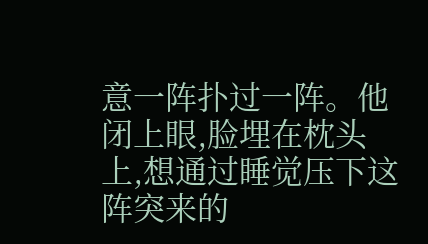意一阵扑过一阵。他闭上眼,脸埋在枕头上,想通过睡觉压下这阵突来的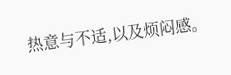热意与不适,以及烦闷感。